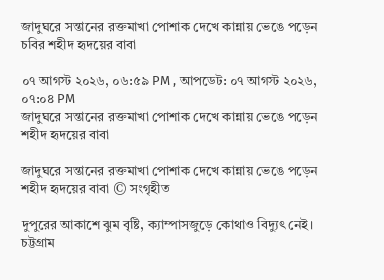জাদুঘরে সন্তানের রক্তমাখা পোশাক দেখে কান্নায় ভেঙে পড়েন চবির শহীদ হৃদয়ের বাবা

০৭ আগস্ট ২০২৬, ০৬:৫৯ PM , আপডেট: ০৭ আগস্ট ২০২৬, ০৭:০৪ PM
জাদুঘরে সন্তানের রক্তমাখা পোশাক দেখে কান্নায় ভেঙে পড়েন শহীদ হৃদয়ের বাবা

জাদুঘরে সন্তানের রক্তমাখা পোশাক দেখে কান্নায় ভেঙে পড়েন শহীদ হৃদয়ের বাবা © সংগৃহীত

দুপুরের আকাশে ঝুম বৃষ্টি, ক্যাম্পাসজুড়ে কোথাও বিদ্যুৎ নেই। চট্টগ্রাম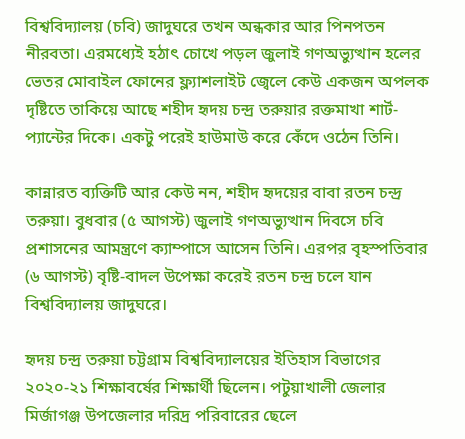বিশ্ববিদ্যালয় (চবি) জাদুঘরে তখন অন্ধকার আর পিনপতন নীরবতা। এরমধ্যেই হঠাৎ চোখে পড়ল জুলাই গণঅভ্যুত্থান হলের ভেতর মোবাইল ফোনের ফ্ল্যাশলাইট জ্বেলে কেউ একজন অপলক দৃষ্টিতে তাকিয়ে আছে শহীদ হৃদয় চন্দ্র তরুয়ার রক্তমাখা শার্ট-প্যান্টের দিকে। একটু পরেই হাউমাউ করে কেঁদে ওঠেন তিনি।

কান্নারত ব্যক্তিটি আর কেউ নন, শহীদ হৃদয়ের বাবা রতন চন্দ্র তরুয়া। বুধবার (৫ আগস্ট) জুলাই গণঅভ্যুত্থান দিবসে চবি প্রশাসনের আমন্ত্রণে ক্যাম্পাসে আসেন তিনি। এরপর বৃহস্পতিবার (৬ আগস্ট) বৃষ্টি-বাদল উপেক্ষা করেই রতন চন্দ্র চলে যান বিশ্ববিদ্যালয় জাদুঘরে।

হৃদয় চন্দ্র তরুয়া চট্টগ্রাম বিশ্ববিদ্যালয়ের ইতিহাস বিভাগের ২০২০-২১ শিক্ষাবর্ষের শিক্ষার্থী ছিলেন। পটুয়াখালী জেলার মির্জাগঞ্জ উপজেলার দরিদ্র পরিবারের ছেলে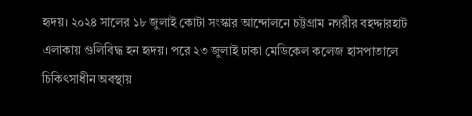হৃদয়। ২০২৪ সালের ১৮ জুলাই কোটা সংস্কার আন্দোলনে চট্টগ্রাম নগরীর বহদ্দারহাট এলাকায় গুলিবিদ্ধ হন হৃদয়। পরে ২৩ জুলাই ঢাকা মেডিকেল কলেজ হাসপাতালে চিকিৎসাধীন অবস্থায়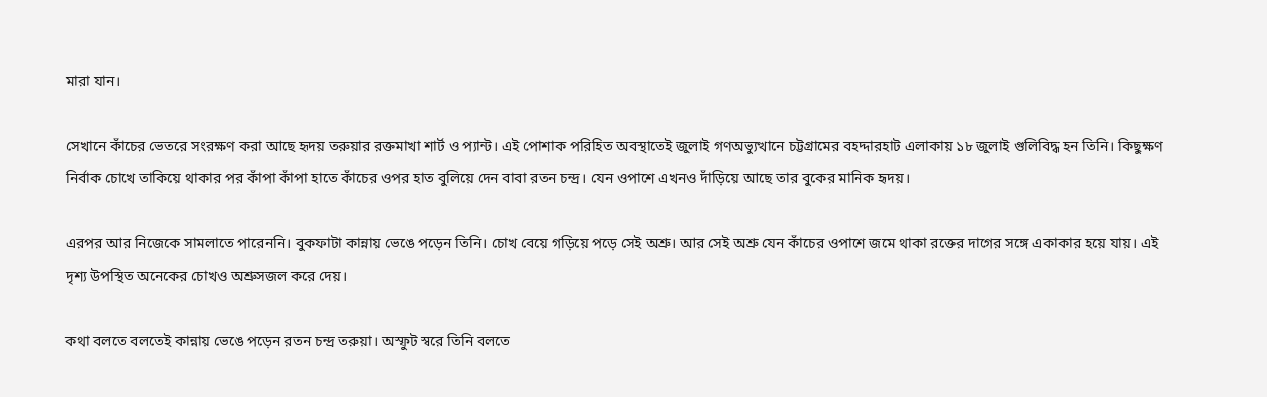মারা যান।

সেখানে কাঁচের ভেতরে সংরক্ষণ করা আছে হৃদয় তরুয়ার রক্তমাখা শার্ট ও প্যান্ট। এই পোশাক পরিহিত অবস্থাতেই জুলাই গণঅভ্যুত্থানে চট্টগ্রামের বহদ্দারহাট এলাকায় ১৮ জুলাই গুলিবিদ্ধ হন তিনি। কিছুক্ষণ নির্বাক চোখে তাকিয়ে থাকার পর কাঁপা কাঁপা হাতে কাঁচের ওপর হাত বুলিয়ে দেন বাবা রতন চন্দ্র। যেন ওপাশে এখনও দাঁড়িয়ে আছে তার বুকের মানিক হৃদয়।

এরপর আর নিজেকে সামলাতে পারেননি। বুকফাটা কান্নায় ভেঙে পড়েন তিনি। চোখ বেয়ে গড়িয়ে পড়ে সেই অশ্রু। আর সেই অশ্রু যেন কাঁচের ওপাশে জমে থাকা রক্তের দাগের সঙ্গে একাকার হয়ে যায়। এই দৃশ্য উপস্থিত অনেকের চোখও অশ্রুসজল করে দেয়।

কথা বলতে বলতেই কান্নায় ভেঙে পড়েন রতন চন্দ্র তরুয়া। অস্ফুট স্বরে তিনি বলতে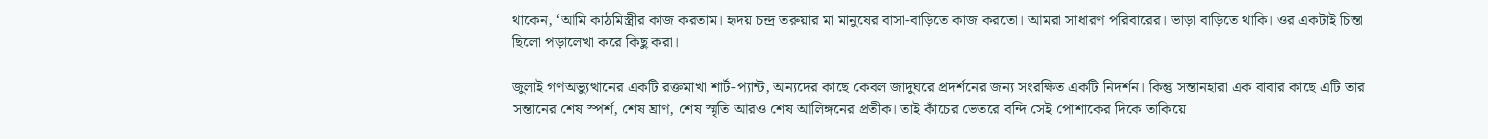থাকেন, ‘আমি কাঠমিস্ত্রীর কাজ করতাম। হৃদয় চন্দ্র তরুয়ার মা মানুষের বাসা-বাড়িতে কাজ করতো। আমরা সাধারণ পরিবারের। ভাড়া বাড়িতে থাকি। ওর একটাই চিন্তা ছিলো পড়ালেখা করে কিছু করা।

জুলাই গণঅভ্যুত্থানের একটি রক্তমাখা শার্ট-প্যান্ট, অন্যদের কাছে কেবল জাদুঘরে প্রদর্শনের জন্য সংরক্ষিত একটি নিদর্শন। কিন্তু সন্তানহারা এক বাবার কাছে এটি তার সন্তানের শেষ স্পর্শ, শেষ ঘ্রাণ, শেষ স্মৃতি আরও শেষ আলিঙ্গনের প্রতীক। তাই কাঁচের ভেতরে বন্দি সেই পোশাকের দিকে তাকিয়ে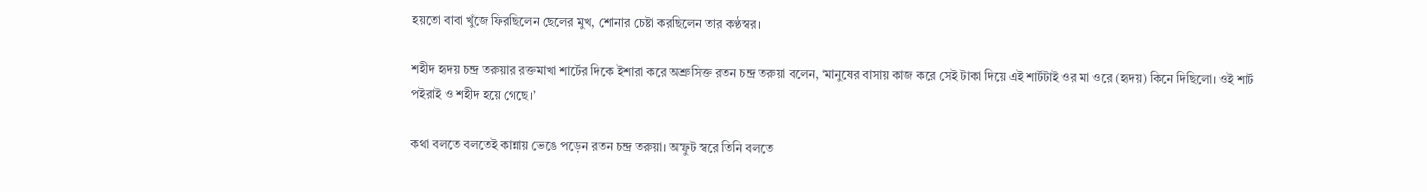হয়তো বাবা খুঁজে ফিরছিলেন ছেলের মুখ, শোনার চেষ্টা করছিলেন তার কণ্ঠস্বর।

শহীদ হৃদয় চন্দ্র তরুয়ার রক্তমাখা শার্টের দিকে ইশারা করে অশ্রুসিক্ত রতন চন্দ্র তরুয়া বলেন, ‘মানুষের বাসায় কাজ করে সেই টাকা দিয়ে এই শার্টটাই ওর মা ওরে (হৃদয়) কিনে দিছিলো। ওই শার্ট পইরাই ও শহীদ হয়ে গেছে।’

কথা বলতে বলতেই কান্নায় ভেঙে পড়েন রতন চন্দ্র তরুয়া। অস্ফুট স্বরে তিনি বলতে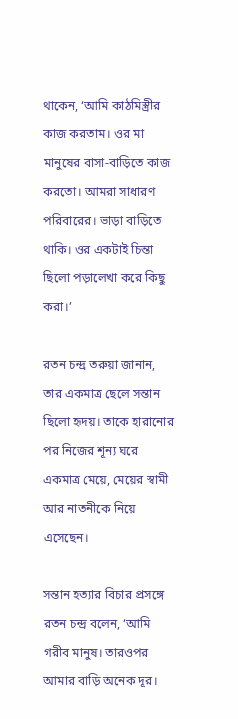থাকেন, ‘আমি কাঠমিস্ত্রীর কাজ করতাম। ওর মা মানুষের বাসা-বাড়িতে কাজ করতো। আমরা সাধারণ পরিবারের। ভাড়া বাড়িতে থাকি। ওর একটাই চিন্তা ছিলো পড়ালেখা করে কিছু করা।’

রতন চন্দ্র তরুয়া জানান, তার একমাত্র ছেলে সন্তান ছিলো হৃদয়। তাকে হারানোর পর নিজের শূন্য ঘরে একমাত্র মেয়ে, মেয়ের স্বামী আর নাতনীকে নিয়ে এসেছেন।

সন্তান হত্যার বিচার প্রসঙ্গে রতন চন্দ্র বলেন, ‘আমি গরীব মানুষ। তারওপর আমার বাড়ি অনেক দূর।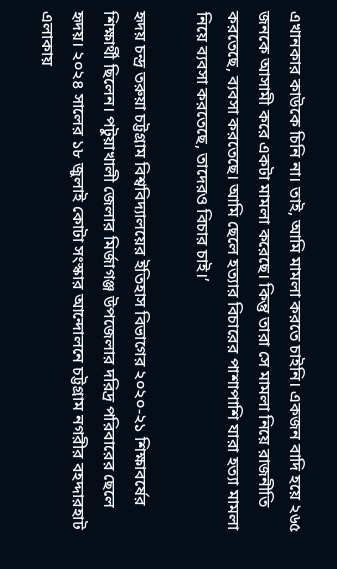এখানকার কাউকে চিনি না। তাই, আমি মামলা করতে চাইনি। একজন বাদি হয়ে ২৬৫ জনকে আসামী করে একটা মামলা করেছে। কিন্তু তারা সে মামলা নিয়ে রাজনীতি করতেছে, ব্যবসা করতেছে। আমি ছেলে হত্যার বিচারের পাশাপাশি যারা হত্যা মামলা নিয়ে ব্যবসা করতেছে, তাদেরও বিচার চাই।’

হৃদয় চন্দ্র তরুয়া চট্টগ্রাম বিশ্ববিদ্যালয়ের ইতিহাস বিভাগের ২০২০-২১ শিক্ষাবর্ষের শিক্ষার্থী ছিলেন। পটুয়াখালী জেলার মির্জাগঞ্জ উপজেলার দরিদ্র পরিবারের ছেলে হৃদয়। ২০২৪ সালের ১৮ জুলাই কোটা সংস্কার আন্দোলনে চট্টগ্রাম নগরীর বহদ্দারহাট এলাকায়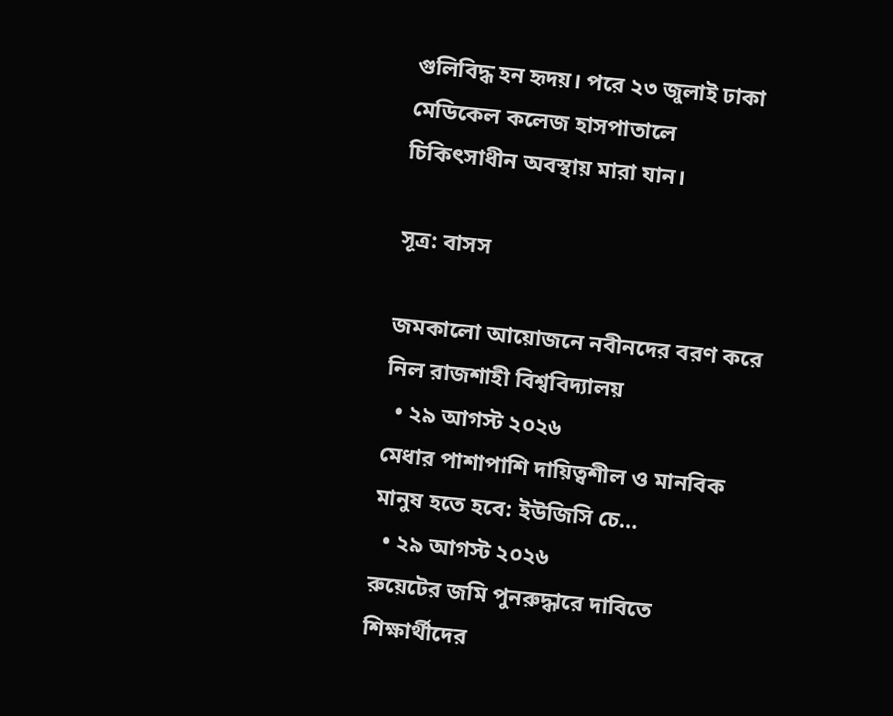গুলিবিদ্ধ হন হৃদয়। পরে ২৩ জুলাই ঢাকা মেডিকেল কলেজ হাসপাতালে চিকিৎসাধীন অবস্থায় মারা যান।

সূত্র: বাসস

জমকালো আয়োজনে নবীনদের বরণ করে নিল রাজশাহী বিশ্ববিদ্যালয়
  • ২৯ আগস্ট ২০২৬
মেধার পাশাপাশি দায়িত্বশীল ও মানবিক মানুষ হতে হবে: ইউজিসি চে…
  • ২৯ আগস্ট ২০২৬
রুয়েটের জমি পুনরুদ্ধারে দাবিতে শিক্ষার্থীদের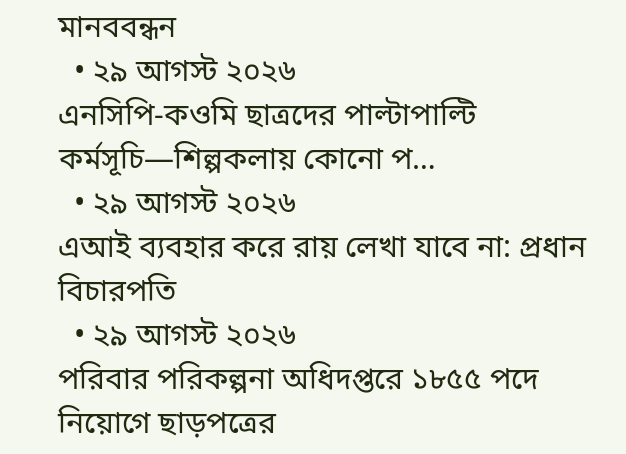মানববন্ধন
  • ২৯ আগস্ট ২০২৬
এনসিপি-কওমি ছাত্রদের পাল্টাপাল্টি কর্মসূচি—শিল্পকলায় কোনো প…
  • ২৯ আগস্ট ২০২৬
এআই ব্যবহার করে রায় লেখা যাবে না: প্রধান বিচারপতি
  • ২৯ আগস্ট ২০২৬
পরিবার পরিকল্পনা অধিদপ্তরে ১৮৫৫ পদে নিয়োগে ছাড়পত্রের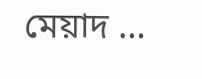মেয়াদ …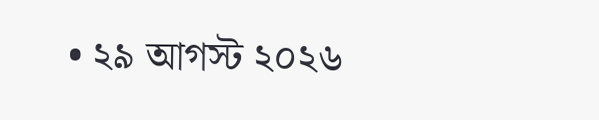• ২৯ আগস্ট ২০২৬